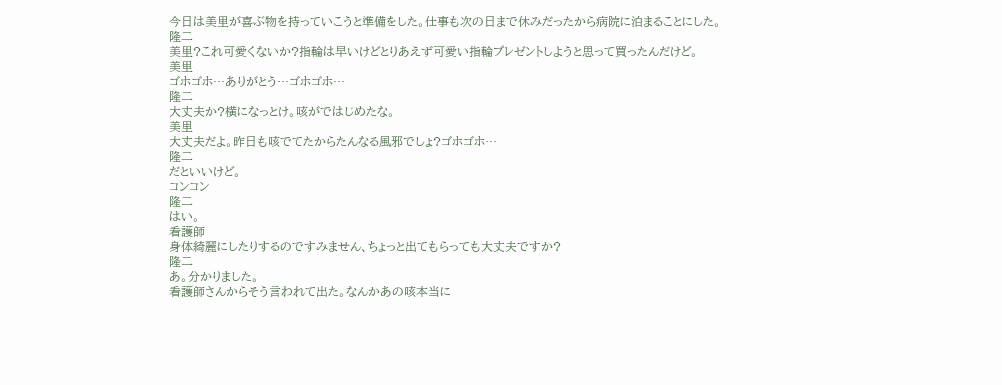今日は美里が喜ぶ物を持っていこうと準備をした。仕事も次の日まで休みだったから病院に泊まることにした。
隆二
美里?これ可愛くないか?指輪は早いけどとりあえず可愛い指輪プレゼントしようと思って買ったんだけど。
美里
ゴホゴホ…ありがとう…ゴホゴホ…
隆二
大丈夫か?横になっとけ。咳がではじめたな。
美里
大丈夫だよ。昨日も咳でてたからたんなる風邪でしょ?ゴホゴホ…
隆二
だといいけど。
コンコン
隆二
はい。
看護師
身体綺麗にしたりするのですみません、ちょっと出てもらっても大丈夫ですか?
隆二
あ。分かりました。
看護師さんからそう言われて出た。なんかあの咳本当に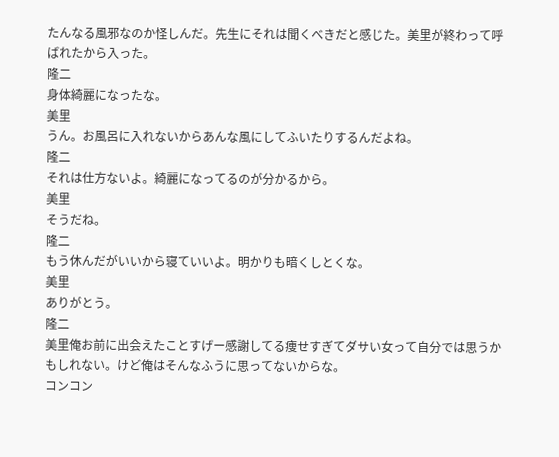たんなる風邪なのか怪しんだ。先生にそれは聞くべきだと感じた。美里が終わって呼ばれたから入った。
隆二
身体綺麗になったな。
美里
うん。お風呂に入れないからあんな風にしてふいたりするんだよね。
隆二
それは仕方ないよ。綺麗になってるのが分かるから。
美里
そうだね。
隆二
もう休んだがいいから寝ていいよ。明かりも暗くしとくな。
美里
ありがとう。
隆二
美里俺お前に出会えたことすげー感謝してる痩せすぎてダサい女って自分では思うかもしれない。けど俺はそんなふうに思ってないからな。
コンコン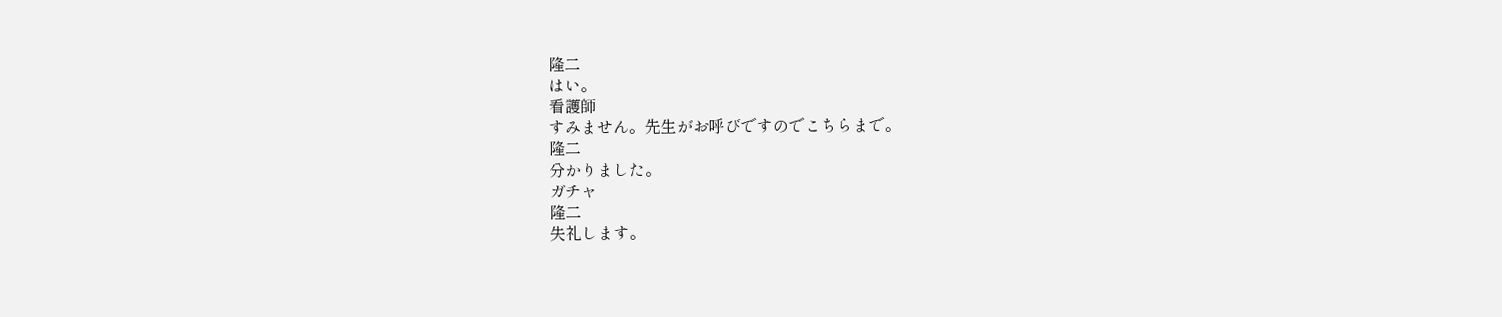隆二
はい。
看護師
すみません。先生がお呼びですのでこちらまで。
隆二
分かりました。
ガチャ
隆二
失礼します。